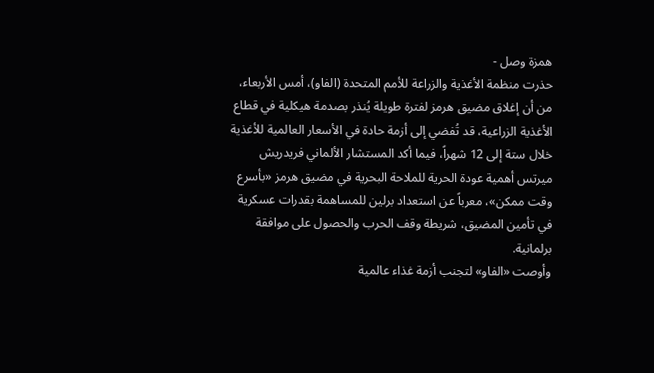همزة وصل -
حذرت منظمة الأغذية والزراعة للأمم المتحدة (الفاو)، أمس الأربعاء، من أن إغلاق مضيق هرمز لفترة طويلة يُنذر بصدمة هيكلية في قطاع الأغذية الزراعية، قد تُفضي إلى أزمة حادة في الأسعار العالمية للأغذية خلال ستة إلى 12 شهراً، فيما أكد المستشار الألماني فريدريش ميرتس أهمية عودة الحرية للملاحة البحرية في مضيق هرمز «بأسرع وقت ممكن»، معرباً عن استعداد برلين للمساهمة بقدرات عسكرية في تأمين المضيق، شريطة وقف الحرب والحصول على موافقة برلمانية.
وأوصت «الفاو» لتجنب أزمة غذاء عالمية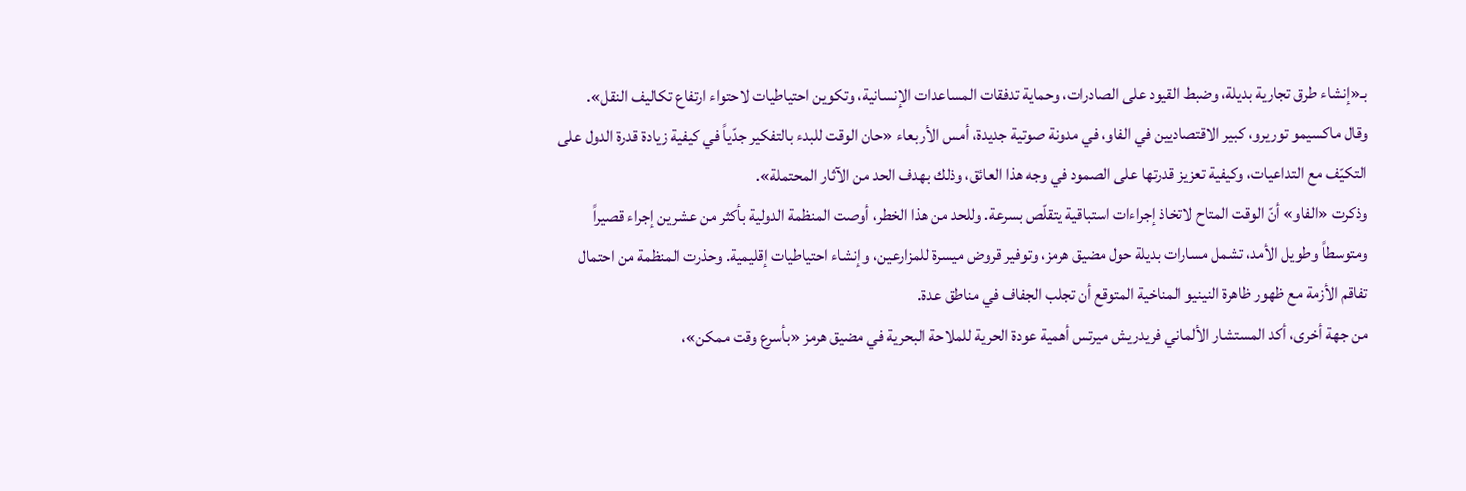بـ«إنشاء طرق تجارية بديلة، وضبط القيود على الصادرات، وحماية تدفقات المساعدات الإنسانية، وتكوين احتياطيات لاحتواء ارتفاع تكاليف النقل».
وقال ماكسيمو توريرو، كبير الاقتصاديين في الفاو، في مدونة صوتية جديدة، أمس الأربعاء «حان الوقت للبدء بالتفكير جدّياً في كيفية زيادة قدرة الدول على التكيّف مع التداعيات، وكيفية تعزيز قدرتها على الصمود في وجه هذا العائق، وذلك بهدف الحد من الآثار المحتملة».
وذكرت «الفاو» أنّ الوقت المتاح لاتخاذ إجراءات استباقية يتقلّص بسرعة. وللحد من هذا الخطر، أوصت المنظمة الدولية بأكثر من عشرين إجراء قصيراً ومتوسطاً وطويل الأمد، تشمل مسارات بديلة حول مضيق هرمز، وتوفير قروض ميسرة للمزارعين، وإنشاء احتياطيات إقليمية. وحذرت المنظمة من احتمال تفاقم الأزمة مع ظهور ظاهرة النينيو المناخية المتوقع أن تجلب الجفاف في مناطق عدة.
من جهة أخرى، أكد المستشار الألماني فريدريش ميرتس أهمية عودة الحرية للملاحة البحرية في مضيق هرمز «بأسرع وقت ممكن»،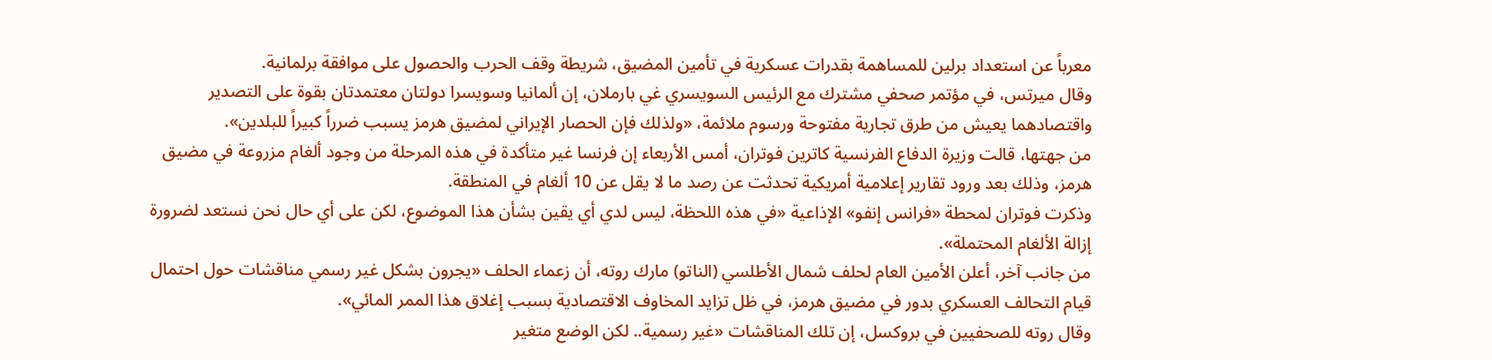معرباً عن استعداد برلين للمساهمة بقدرات عسكرية في تأمين المضيق، شريطة وقف الحرب والحصول على موافقة برلمانية.
وقال ميرتس، في مؤتمر صحفي مشترك مع الرئيس السويسري غي بارملان، إن ألمانيا وسويسرا دولتان معتمدتان بقوة على التصدير واقتصادهما يعيش من طرق تجارية مفتوحة ورسوم ملائمة، «ولذلك فإن الحصار الإيراني لمضيق هرمز يسبب ضرراً كبيراً للبلدين».
من جهتها، قالت وزيرة الدفاع الفرنسية كاترين فوتران، أمس الأربعاء إن فرنسا غير متأكدة في هذه المرحلة من وجود ألغام مزروعة في مضيق هرمز، وذلك بعد ورود تقارير إعلامية أمريكية تحدثت عن رصد ما لا يقل عن 10 ألغام في المنطقة.
وذكرت فوتران لمحطة «فرانس إنفو» الإذاعية «في هذه اللحظة، ليس لدي أي يقين بشأن هذا الموضوع، لكن على أي حال نحن نستعد لضرورة إزالة الألغام المحتملة».
من جانب آخر، أعلن الأمين العام لحلف شمال الأطلسي (الناتو) مارك روته، أن زعماء الحلف «يجرون بشكل غير رسمي مناقشات حول احتمال قيام التحالف العسكري بدور في مضيق هرمز، في ظل تزايد المخاوف الاقتصادية بسبب إغلاق هذا الممر المائي».
وقال روته للصحفيين في بروكسل، إن تلك المناقشات «غير رسمية.. لكن الوضع متغير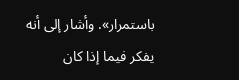باستمرار». وأشار إلى أنه يفكر فيما إذا كان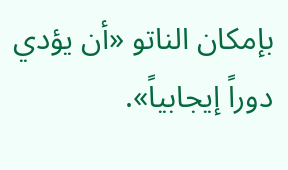بإمكان الناتو «أن يؤدي دوراً إيجابياً».